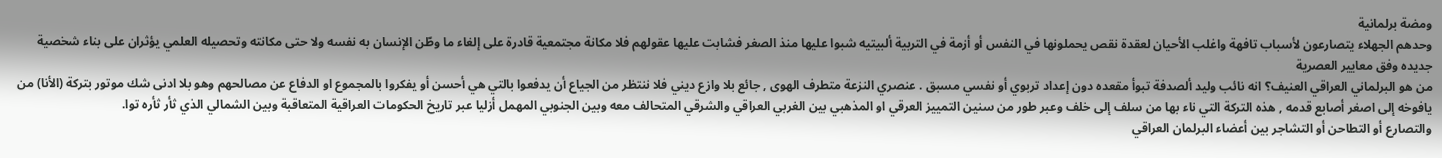ومضة برلمانية
وحدهم الجهلاء يتصارعون لأسباب تافهة واغلب الأحيان لعقدة نقص يحملونها في النفس أو أزمة في التربية ألبيتيه شبوا عليها منذ الصغر فشابت عليها عقولهم فلا مكانة مجتمعية قادرة على إلغاء ما وطّن الإنسان به نفسه ولا حتى مكانته وتحصيله العلمي يؤثران على بناء شخصية جديده وفق معايير العصرية
من هو البرلماني العراقي العنيف؟ انه نائب وليد ألصدفة تبوأ مقعده دون إعداد تربوي أو نفسي مسبق . عنصري النزعة متطرف الهوى , جائع بلا وازع ديني فلا ننتظر من الجياع أن يدفعوا بالتي هي أحسن أو يفكروا بالمجموع او الدفاع عن مصالحهم وهو بلا ادنى شك موتور بتركة (الأنا) من يافوخه إلى اصغر أصابع قدمه , هذه التركة التي ناء بها من سلف إلى خلف وعبر طور من سنين التمييز العرقي او المذهبي بين الغربي العراقي والشرقي المتحالف معه وبين الجنوبي المهمل أزليا عبر تاريخ الحكومات العراقية المتعاقبة وبين الشمالي الذي ثأر ثأره توا.
والتصارع أو التطاحن أو التشاجر بين أعضاء البرلمان العراقي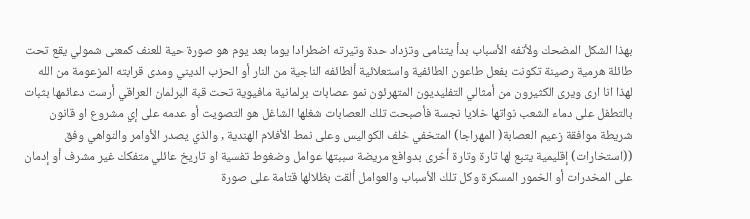بهذا الشكل المضحك ولأتفه الأسباب بدأ يتنامى وتزداد حدة وتيرته اضطرادا يوما بعد يوم هو صورة حية للعنف كمعنى شمولي يقع تحت طائلة هرمية رصينة تكونت بفعل طاعون الطائفية واستعلائية ألطائفه الناجية من النار أو الحزب الديني ومدى قرابته المزعومة من الله لهذا انا ارى ويرى الكثيرون من أمثالي التفليديون المتهرئون نمو عصابات برلمانية مافيوية تحت قبة البرلمان العراقي أرست دعائمها بثبات بالتطفل على دماء الشعب نواتها خلايا نجسة فأصبحت تلك العصابات شغلها الشاغل هو التصويت أو عدمه على إي مشروع او قانون شريطة موافقة زعيم العصابة( المهراجا) المتخفي خلف الكواليس وعلى نمط الأفلام الهندية , والذي يصدر الأوامر والنواهي وفق ((استخارات) إقليمية يتبع لها تارة وتارة أخرى بدوافع مريضة سببتها عوامل وضغوط تفسية او تاريخ عائلي متفكك غير مشرف أو إدمان على المخدرات أو الخمور المسكرة وكل تلك الأسباب والعوامل ألقت بظلالها قتامة على صورة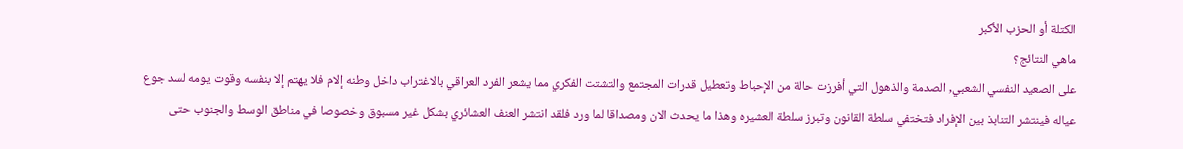الكتلة أو الحزب الأكبر
ماهي النتائج؟
على الصعيد النفسي الشعبي, الصدمة والذهول التي أفرزت حالة من الإحباط وتعطيل قدرات المجتمع والتشتت الفكري مما يشعر الفرد العراقي بالاغتراب داخل وطنه إلام فلا يهتم إلا بنفسه وقوت يومه لسد جوع عياله فينتشر التنابذ بين الإفراد فتختفي سلطة القانون وتبرز سلطة العشيره وهذا ما يحدث الان ومصداقا لما ورد فلقد انتشر العنف العشائري بشكل غير مسبوق وخصوصا في مناطق الوسط والجنوب حتى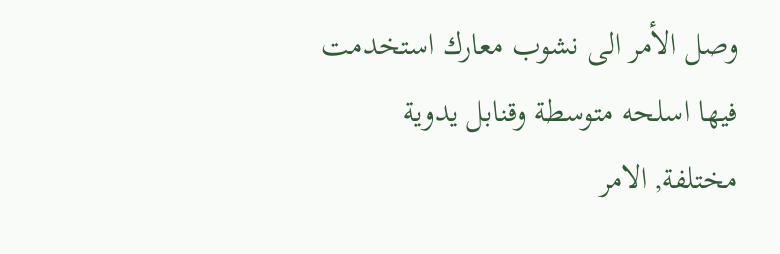وصل الأمر الى نشوب معارك استخدمت فيها اسلحه متوسطة وقنابل يدوية مختلفة, الامر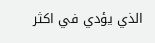الذي يؤدي في اكثر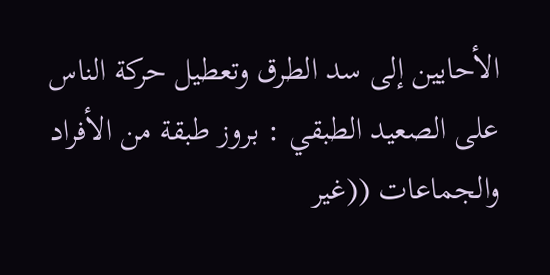الأحايين إلى سد الطرق وتعطيل حركة الناس
على الصعيد الطبقي : بروز طبقة من الأفراد والجماعات ((غير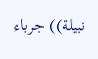نبيلة)) جرباء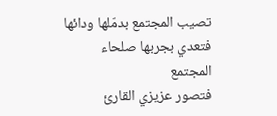تصيب المجتمع بدمّلها ودائها فتعدي بجربها صلحاء المجتمع
فتصور عزيزي القارئ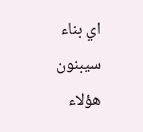اي بناء سيبنون هؤلاء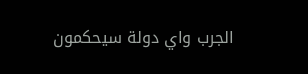الجرب واي دولة سيحكمون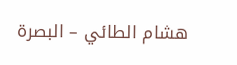هشام الطائي – البصرة